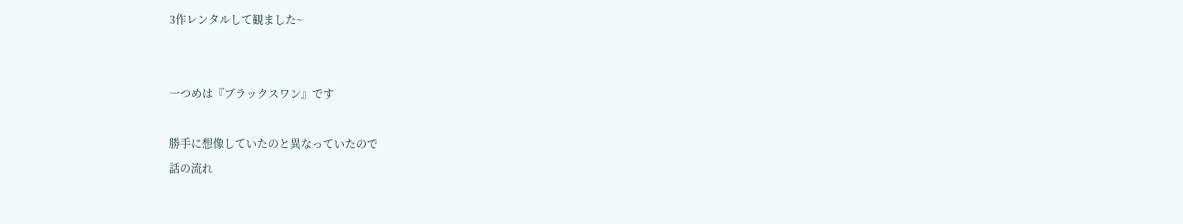3作レンタルして観ました~


一つめは『ブラックスワン』です

勝手に想像していたのと異なっていたので
話の流れ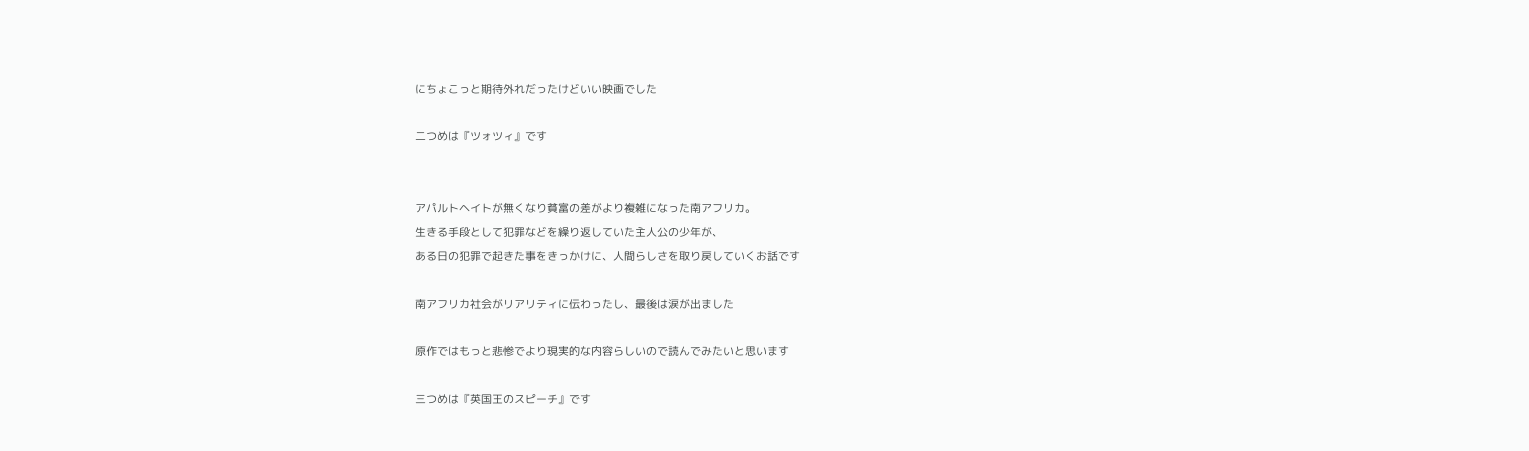にちょこっと期待外れだったけどいい映画でした

二つめは『ツォツィ』です


アパルトヘイトが無くなり貧富の差がより複雑になった南アフリカ。
生きる手段として犯罪などを繰り返していた主人公の少年が、
ある日の犯罪で起きた事をきっかけに、人間らしさを取り戻していくお話です

南アフリカ社会がリアリティに伝わったし、最後は涙が出ました

原作ではもっと悲惨でより現実的な内容らしいので読んでみたいと思います

三つめは『英国王のスピーチ』です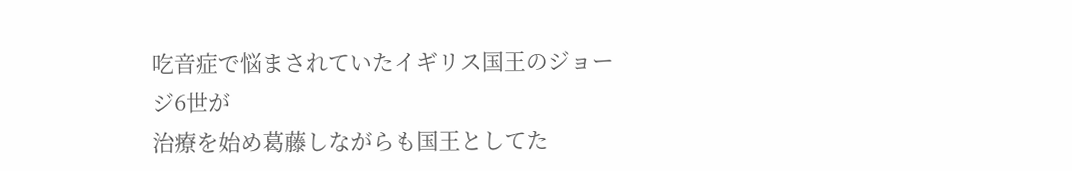吃音症で悩まされていたイギリス国王のジョージ6世が
治療を始め葛藤しながらも国王としてた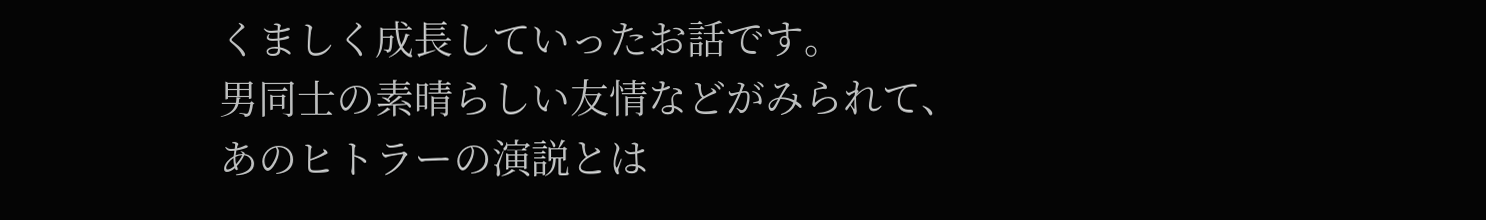くましく成長していったお話です。
男同士の素晴らしい友情などがみられて、
あのヒトラーの演説とは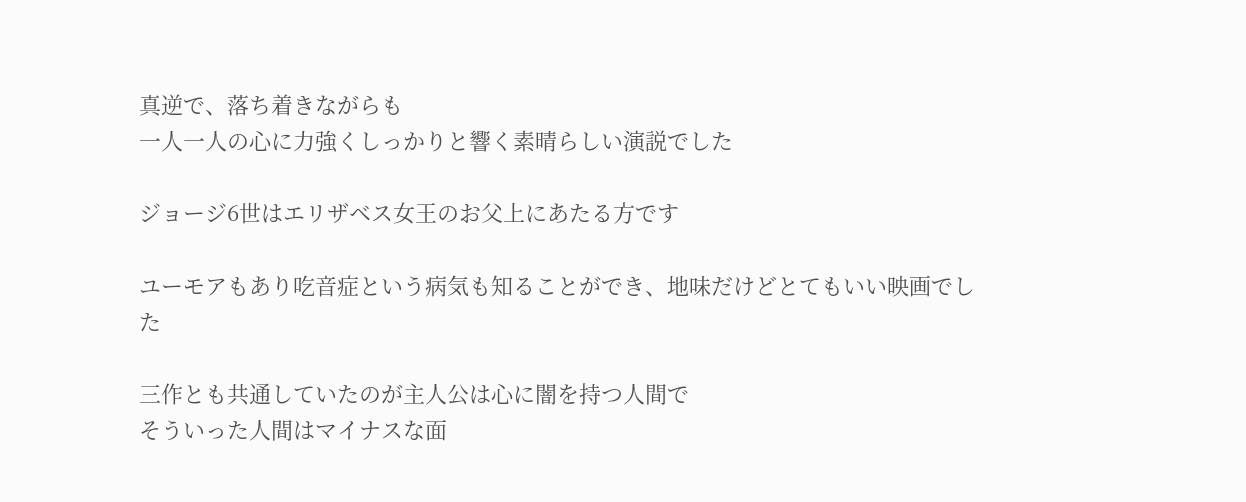真逆で、落ち着きながらも
一人一人の心に力強くしっかりと響く素晴らしい演説でした

ジョージ6世はエリザベス女王のお父上にあたる方です

ユーモアもあり吃音症という病気も知ることができ、地味だけどとてもいい映画でした

三作とも共通していたのが主人公は心に闇を持つ人間で
そういった人間はマイナスな面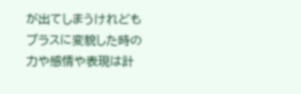が出てしまうけれども
プラスに変貌した時の力や感情や表現は計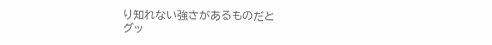り知れない強さがあるものだと
グッ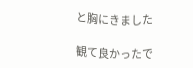と胸にきました

観て良かったで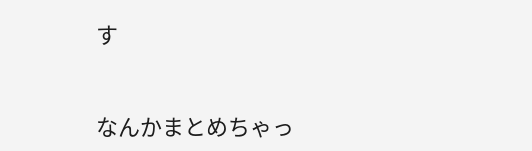す


なんかまとめちゃっ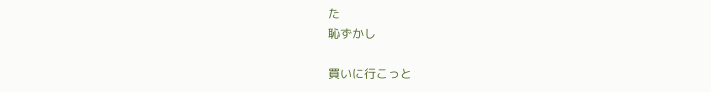た
恥ずかし

買いに行こっと